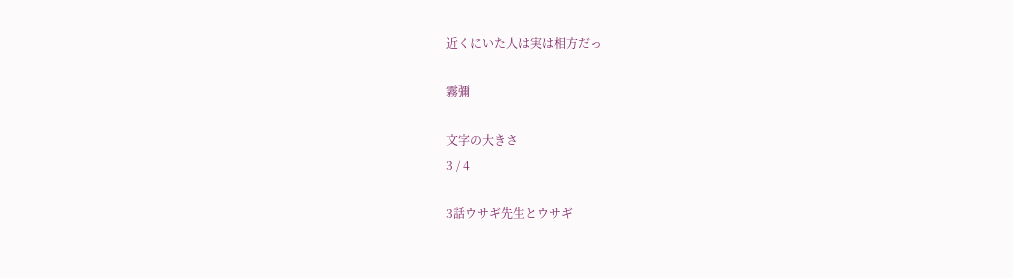近くにいた人は実は相方だっ

霧彌

文字の大きさ
3 / 4

3話ウサギ先生とウサギ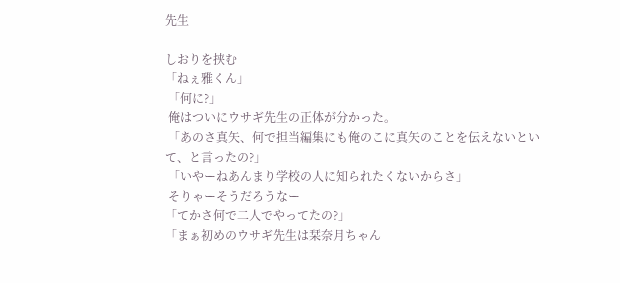先生

しおりを挟む
「ねぇ雅くん」
 「何に?」
 俺はついにウサギ先生の正体が分かった。
 「あのさ真矢、何で担当編集にも俺のこに真矢のことを伝えないといて、と言ったの?」
 「いやーねあんまり学校の人に知られたくないからさ」
 そりゃーそうだろうなー
「てかさ何で二人でやってたの?」
「まぁ初めのウサギ先生は栞奈月ちゃん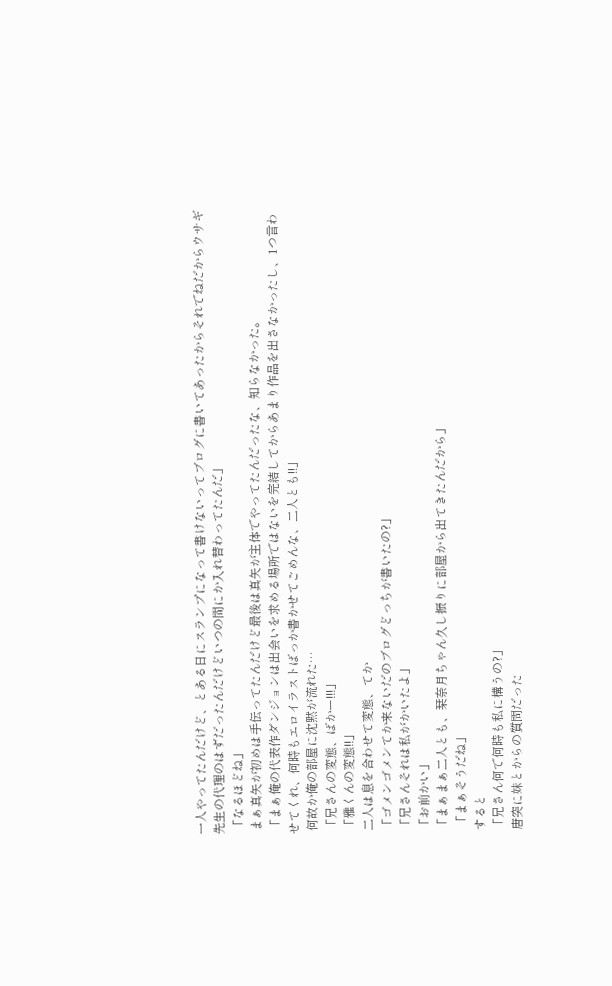一人やってたんだけど、とある日にスランプになって書けないってブログに書いてあったからそれでねだからウサギ先生の代理のはずだったんだけどいつの間にか入れ替わってたんだ」
 「なるほどね」
 まぁ真矢が初めは手伝ってたんだけど最後は真矢が主体でやってたんだったな、知らなかった。
 「まぁ俺の代表作ダンジョンは出会いを求める場所ではないを完結してからあまり作品を出さなかったし、1つ言わせてくれ、何時もエロイラストばっか書かせてごめんな、二人とも!!」
 何故か俺の部屋に沈黙が流れた…
 「兄さんの変態、ばかー!!!」
 「雅くんの変態!!」
 二人は息を合わせて変態、てか
 「ゴメンゴメンてか来ないだのブログどっちが書いたの?」
 「兄さんそれは私がかいたよ」
 「お前かい」
 「まぁまぁ二人とも、栞奈月ちゃん久し振りに部屋から出てきたんだから」
  「まぁそうだね」
 すると
 「兄さん何で何時も私に構うの?」
 唐突に妹とからの質問だった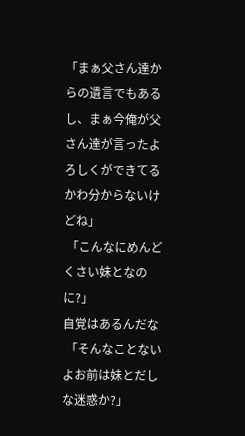「まぁ父さん達からの遺言でもあるし、まぁ今俺が父さん達が言ったよろしくができてるかわ分からないけどね」
 「こんなにめんどくさい妹となのに?」
自覚はあるんだな
 「そんなことないよお前は妹とだしな迷惑か?」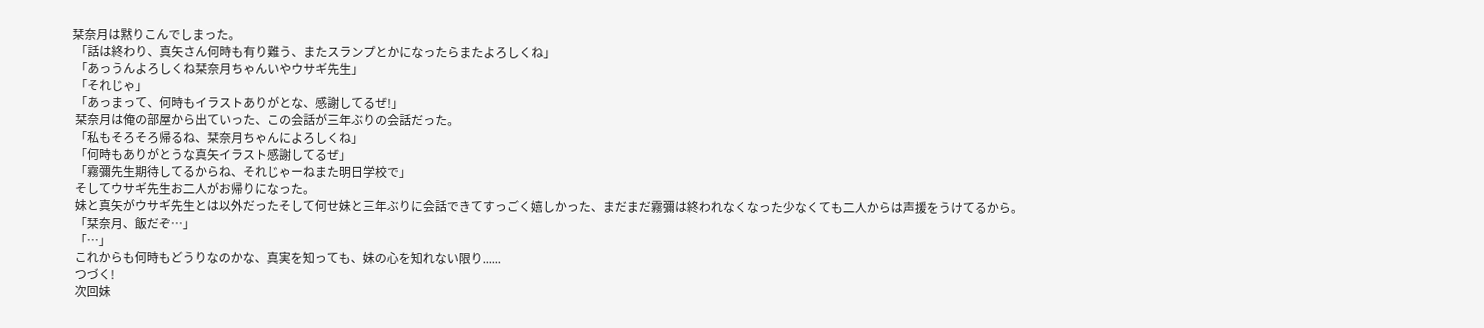栞奈月は黙りこんでしまった。
 「話は終わり、真矢さん何時も有り難う、またスランプとかになったらまたよろしくね」
 「あっうんよろしくね栞奈月ちゃんいやウサギ先生」
 「それじゃ」
 「あっまって、何時もイラストありがとな、感謝してるぜ!」
 栞奈月は俺の部屋から出ていった、この会話が三年ぶりの会話だった。
 「私もそろそろ帰るね、栞奈月ちゃんによろしくね」
 「何時もありがとうな真矢イラスト感謝してるぜ」
 「霧彌先生期待してるからね、それじゃーねまた明日学校で」
 そしてウサギ先生お二人がお帰りになった。
 妹と真矢がウサギ先生とは以外だったそして何せ妹と三年ぶりに会話できてすっごく嬉しかった、まだまだ霧彌は終われなくなった少なくても二人からは声援をうけてるから。
 「栞奈月、飯だぞ…」
 「…」
 これからも何時もどうりなのかな、真実を知っても、妹の心を知れない限り......
 つづく!
 次回妹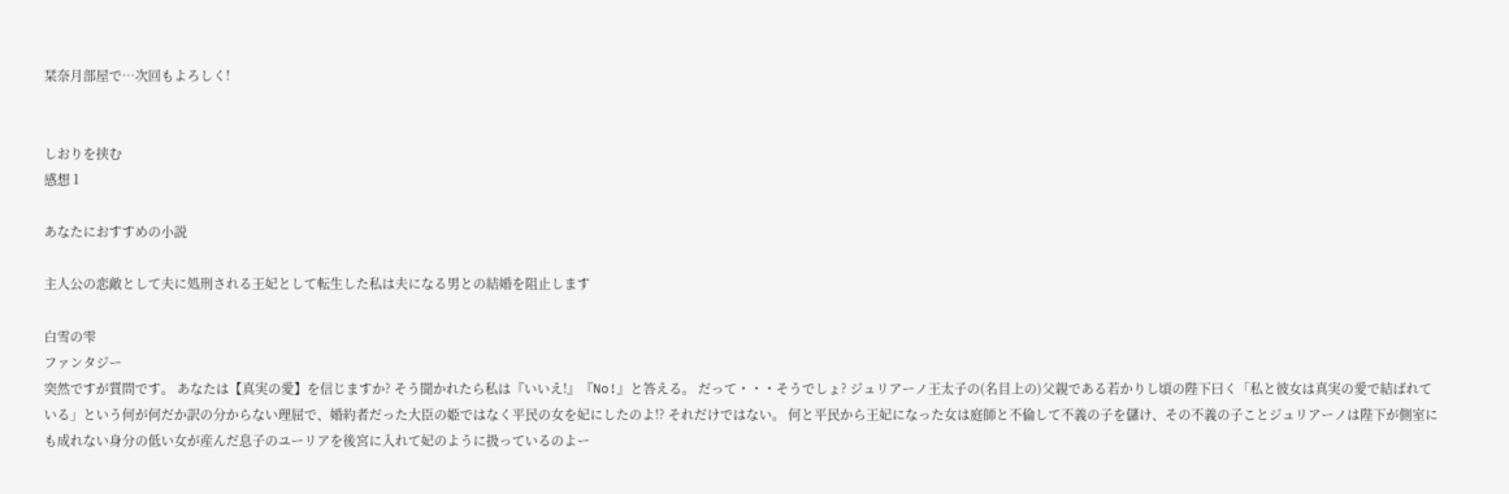栞奈月部屋で…次回もよろしく!


しおりを挟む
感想 1

あなたにおすすめの小説

主人公の恋敵として夫に処刑される王妃として転生した私は夫になる男との結婚を阻止します

白雪の雫
ファンタジー
突然ですが質問です。 あなたは【真実の愛】を信じますか? そう聞かれたら私は『いいえ!』『No!』と答える。 だって・・・そうでしょ? ジュリアーノ王太子の(名目上の)父親である若かりし頃の陛下曰く「私と彼女は真実の愛で結ばれている」という何が何だか訳の分からない理屈で、婚約者だった大臣の姫ではなく平民の女を妃にしたのよ!? それだけではない。 何と平民から王妃になった女は庭師と不倫して不義の子を儲け、その不義の子ことジュリアーノは陛下が側室にも成れない身分の低い女が産んだ息子のユーリアを後宮に入れて妃のように扱っているのよー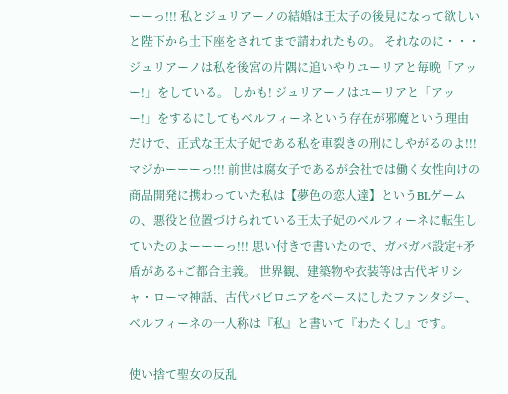ーーっ!!! 私とジュリアーノの結婚は王太子の後見になって欲しいと陛下から土下座をされてまで請われたもの。 それなのに・・・ジュリアーノは私を後宮の片隅に追いやりユーリアと毎晩「アッー!」をしている。 しかも! ジュリアーノはユーリアと「アッー!」をするにしてもベルフィーネという存在が邪魔という理由だけで、正式な王太子妃である私を車裂きの刑にしやがるのよ!!! マジかーーーっ!!! 前世は腐女子であるが会社では働く女性向けの商品開発に携わっていた私は【夢色の恋人達】というBLゲームの、悪役と位置づけられている王太子妃のベルフィーネに転生していたのよーーーっ!!! 思い付きで書いたので、ガバガバ設定+矛盾がある+ご都合主義。 世界観、建築物や衣装等は古代ギリシャ・ローマ神話、古代バビロニアをベースにしたファンタジー、ベルフィーネの一人称は『私』と書いて『わたくし』です。

使い捨て聖女の反乱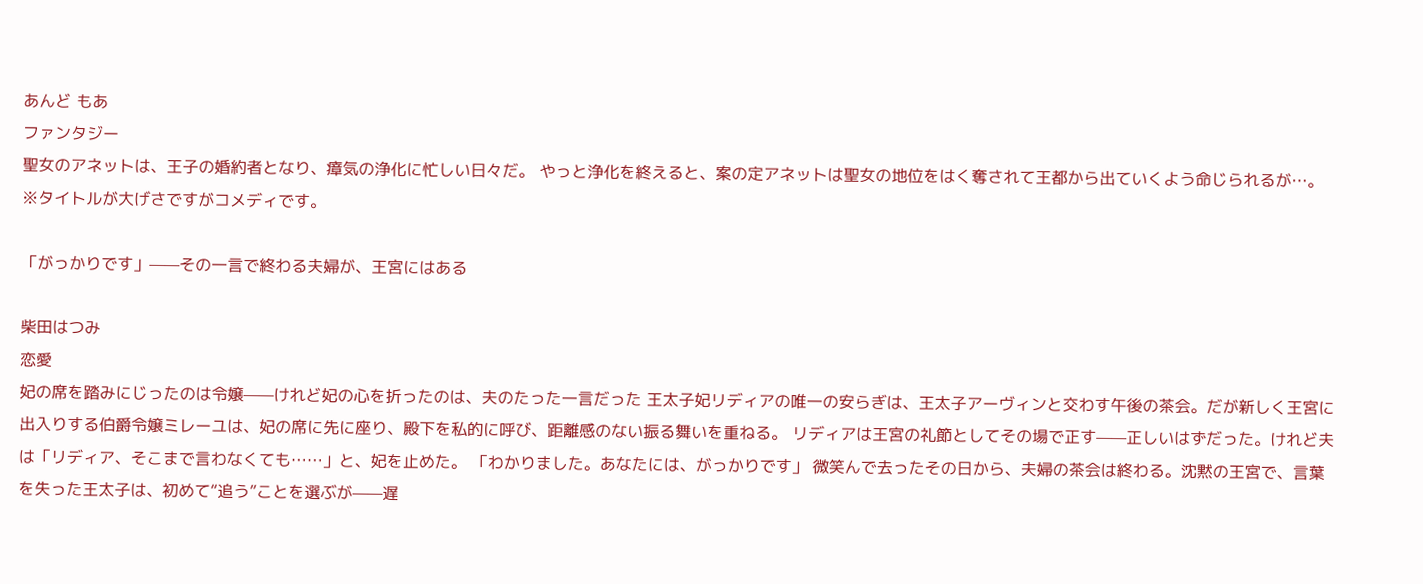あんど もあ
ファンタジー
聖女のアネットは、王子の婚約者となり、瘴気の浄化に忙しい日々だ。 やっと浄化を終えると、案の定アネットは聖女の地位をはく奪されて王都から出ていくよう命じられるが…。 ※タイトルが大げさですがコメディです。

「がっかりです」——その一言で終わる夫婦が、王宮にはある

柴田はつみ
恋愛
妃の席を踏みにじったのは令嬢——けれど妃の心を折ったのは、夫のたった一言だった 王太子妃リディアの唯一の安らぎは、王太子アーヴィンと交わす午後の茶会。だが新しく王宮に出入りする伯爵令嬢ミレーユは、妃の席に先に座り、殿下を私的に呼び、距離感のない振る舞いを重ねる。 リディアは王宮の礼節としてその場で正す——正しいはずだった。けれど夫は「リディア、そこまで言わなくても……」と、妃を止めた。 「わかりました。あなたには、がっかりです」 微笑んで去ったその日から、夫婦の茶会は終わる。沈黙の王宮で、言葉を失った王太子は、初めて“追う”ことを選ぶが——遅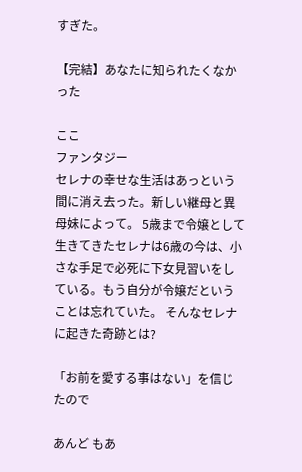すぎた。

【完結】あなたに知られたくなかった

ここ
ファンタジー
セレナの幸せな生活はあっという間に消え去った。新しい継母と異母妹によって。 5歳まで令嬢として生きてきたセレナは6歳の今は、小さな手足で必死に下女見習いをしている。もう自分が令嬢だということは忘れていた。 そんなセレナに起きた奇跡とは?

「お前を愛する事はない」を信じたので

あんど もあ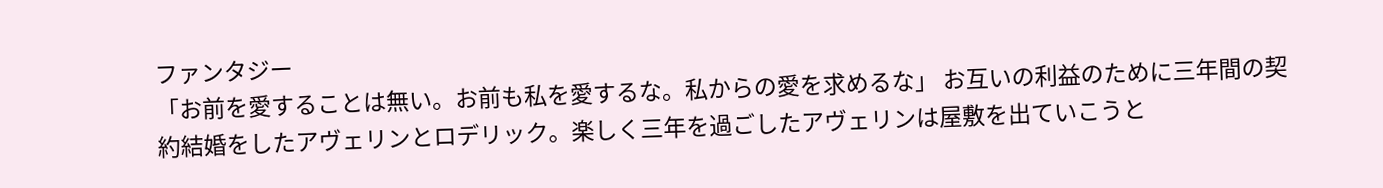ファンタジー
「お前を愛することは無い。お前も私を愛するな。私からの愛を求めるな」 お互いの利益のために三年間の契約結婚をしたアヴェリンとロデリック。楽しく三年を過ごしたアヴェリンは屋敷を出ていこうと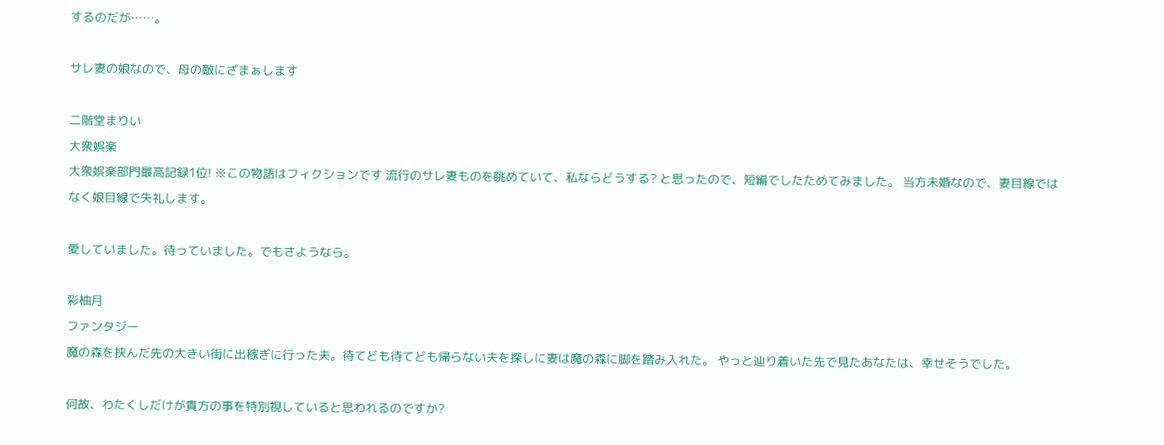するのだが……。

サレ妻の娘なので、母の敵にざまぁします

二階堂まりい
大衆娯楽
大衆娯楽部門最高記録1位! ※この物語はフィクションです 流行のサレ妻ものを眺めていて、私ならどうする? と思ったので、短編でしたためてみました。 当方未婚なので、妻目線ではなく娘目線で失礼します。

愛していました。待っていました。でもさようなら。

彩柚月
ファンタジー
魔の森を挟んだ先の大きい街に出稼ぎに行った夫。待てども待てども帰らない夫を探しに妻は魔の森に脚を踏み入れた。 やっと辿り着いた先で見たあなたは、幸せそうでした。

何故、わたくしだけが貴方の事を特別視していると思われるのですか?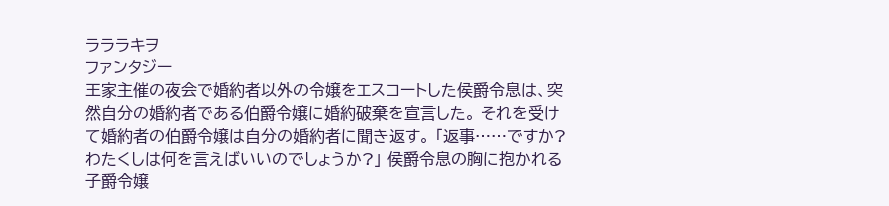ラララキヲ
ファンタジー
王家主催の夜会で婚約者以外の令嬢をエスコートした侯爵令息は、突然自分の婚約者である伯爵令嬢に婚約破棄を宣言した。 それを受けて婚約者の伯爵令嬢は自分の婚約者に聞き返す。 「返事……ですか?わたくしは何を言えばいいのでしょうか?」 侯爵令息の胸に抱かれる子爵令嬢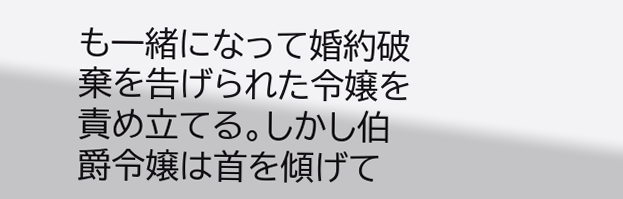も一緒になって婚約破棄を告げられた令嬢を責め立てる。しかし伯爵令嬢は首を傾げて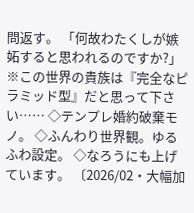問返す。 「何故わたくしが嫉妬すると思われるのですか?」 ※この世界の貴族は『完全なピラミッド型』だと思って下さい…… ◇テンプレ婚約破棄モノ。 ◇ふんわり世界観。ゆるふわ設定。 ◇なろうにも上げています。 〔2026/02・大幅加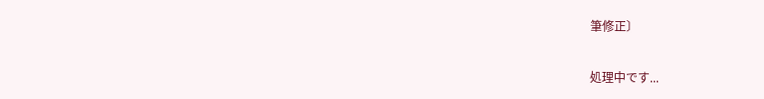筆修正〕

処理中です...